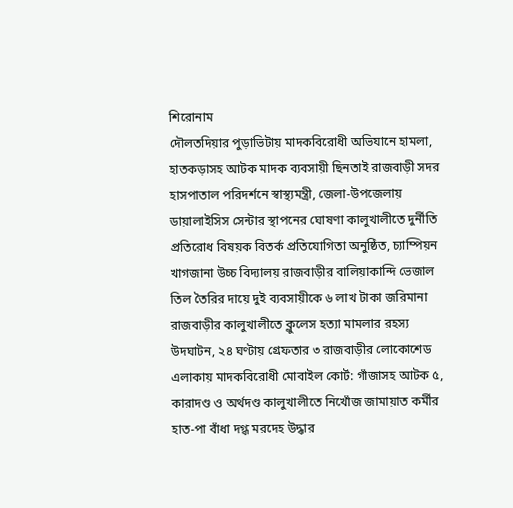শিরোনাম
দৌলতদিয়ার পুড়াভিটায় মাদকবিরোধী অভিযানে হামলা, হাতকড়াসহ আটক মাদক ব্যবসায়ী ছিনতাই রাজবাড়ী সদর হাসপাতাল পরিদর্শনে স্বাস্থ্যমন্ত্রী, জেলা-উপজেলায় ডায়ালাইসিস সেন্টার স্থাপনের ঘোষণা কালুখালীতে দুর্নীতি প্রতিরোধ বিষয়ক বিতর্ক প্রতিযোগিতা অনুষ্ঠিত, চ্যাম্পিয়ন খাগজানা উচ্চ বিদ্যালয় রাজবাড়ীর বালিয়াকান্দি ভেজাল তিল তৈরির দায়ে দুই ব্যবসায়ীকে ৬ লাখ টাকা জরিমানা রাজবাড়ীর কালুখালীতে ক্লুলেস হত্যা মামলার রহস্য উদঘাটন, ২৪ ঘণ্টায় গ্রেফতার ৩ রাজবাড়ীর লোকোশেড এলাকায় মাদকবিরোধী মোবাইল কোর্ট: গাঁজাসহ আটক ৫, কারাদণ্ড ও অর্থদণ্ড কালুখালীতে নিখোঁজ জামায়াত কর্মীর হাত-পা বাঁধা দগ্ধ মরদেহ উদ্ধার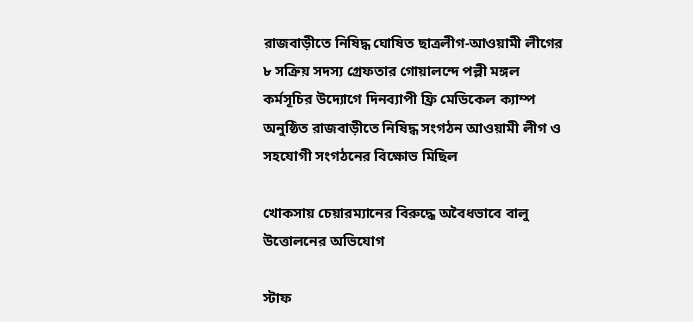রাজবাড়ীতে নিষিদ্ধ ঘোষিত ছাত্রলীগ-আওয়ামী লীগের ৮ সক্রিয় সদস্য গ্রেফতার গোয়ালন্দে পল্লী মঙ্গল কর্মসূচির উদ্যোগে দিনব্যাপী ফ্রি মেডিকেল ক্যাম্প অনুষ্ঠিত রাজবাড়ীতে নিষিদ্ধ সংগঠন আওয়ামী লীগ ও সহযোগী সংগঠনের বিক্ষোভ মিছিল

খোকসায় চেয়ারম্যানের বিরুদ্ধে অবৈধভাবে বালু উত্তোলনের অভিযোগ

স্টাফ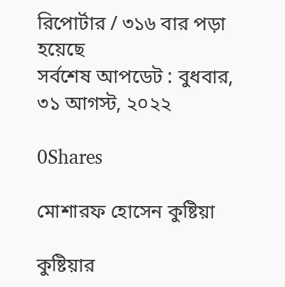রিপোর্টার / ৩১৬ বার পড়া হয়েছে
সর্বশেষ আপডেট : বুধবার, ৩১ আগস্ট, ২০২২

0Shares

মোশারফ হোসেন কুষ্টিয়া

কুষ্টিয়ার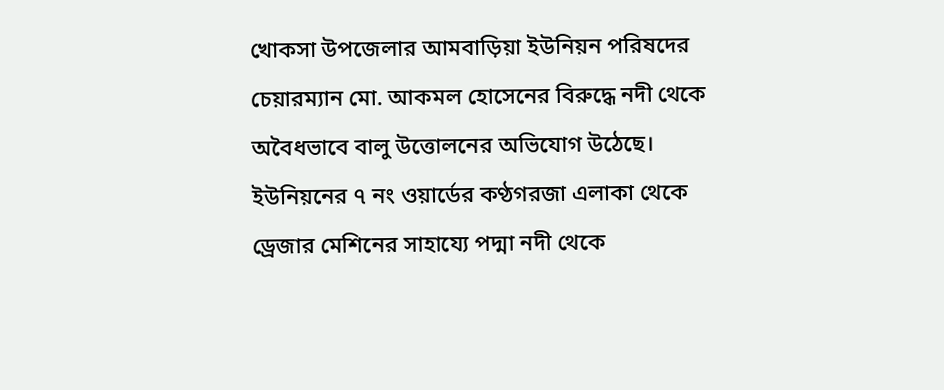খোকসা উপজেলার আমবাড়িয়া ইউনিয়ন পরিষদের চেয়ারম্যান মো. আকমল হোসেনের বিরুদ্ধে নদী থেকে অবৈধভাবে বালু উত্তোলনের অভিযোগ উঠেছে। ইউনিয়নের ৭ নং ওয়ার্ডের কণ্ঠগরজা এলাকা থেকে ড্রেজার মেশিনের সাহায্যে পদ্মা নদী থেকে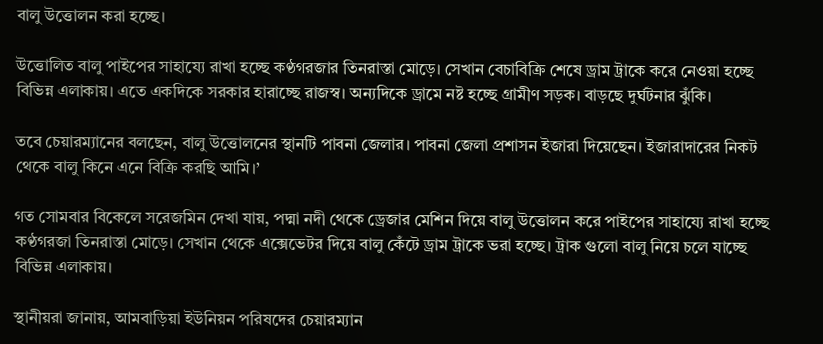বালু উত্তোলন করা হচ্ছে।

উত্তোলিত বালু পাইপের সাহায্যে রাখা হচ্ছে কণ্ঠগরজার তিনরাস্তা মোড়ে। সেখান বেচাবিক্রি শেষে ড্রাম ট্রাকে করে নেওয়া হচ্ছে বিভিন্ন এলাকায়। এতে একদিকে সরকার হারাচ্ছে রাজস্ব। অন্যদিকে ড্রামে নষ্ট হচ্ছে গ্রামীণ সড়ক। বাড়ছে দুর্ঘটনার ঝুঁকি।

তবে চেয়ারম্যানের বলছেন, বালু উত্তোলনের স্থানটি পাবনা জেলার। পাবনা জেলা প্রশাসন ইজারা দিয়েছেন। ইজারাদারের নিকট থেকে বালু কিনে এনে বিক্রি করছি আমি।’

গত সোমবার বিকেলে সরেজমিন দেখা যায়, পদ্মা নদী থেকে ড্রেজার মেশিন দিয়ে বালু উত্তোলন করে পাইপের সাহায্যে রাখা হচ্ছে কণ্ঠগরজা তিনরাস্তা মোড়ে। সেখান থেকে এক্সেভেটর দিয়ে বালু কেঁটে ড্রাম ট্রাকে ভরা হচ্ছে। ট্রাক গুলো বালু নিয়ে চলে যাচ্ছে বিভিন্ন এলাকায়।

স্থানীয়রা জানায়, আমবাড়িয়া ইউনিয়ন পরিষদের চেয়ারম্যান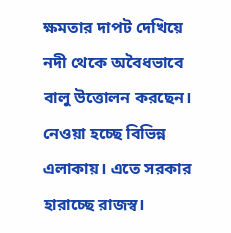ক্ষমতার দাপট দেখিয়ে নদী থেকে অবৈধভাবে বালু উত্তোলন করছেন। নেওয়া হচ্ছে বিভিন্ন এলাকায়। এতে সরকার হারাচ্ছে রাজস্ব।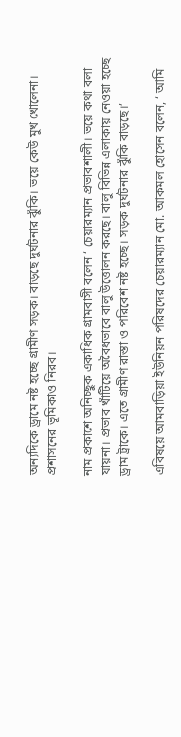অন্যদিকে ড্রামে নষ্ট হচ্ছে গ্রামীণ সড়ক। বাড়ছে দুর্ঘটনার ঝুঁকি। ভয়ে কেউ মুখ খোলেনা। প্রশাসনের ভূমিকাও নিরব।

নাম প্রকাশে অনিচ্ছুক একাধিক গ্রামবাসী বলেন ‘ চেয়ারম্যান প্রভাবশালী। ভয়ে কথা বলা যায়না। প্রভাব খাঁটিয়ে অবৈধভাবে বালু উত্তোলন করছে। বালু বিভিন্ন এলাকায় নেওয়া হচ্ছে ড্রাম ট্রাকে। এতে গ্রামীণ রাস্তা ও পরিবেশ নষ্ট হচ্ছে। সড়ক দুর্ঘটনার ঝুঁকি বাড়ছে।’

এবিষয়ে আমবাড়িয়া ইউনিয়ন পরিষদের চেয়ারম্যান মো. আকমল হোসেন বলেন, ‘ আমি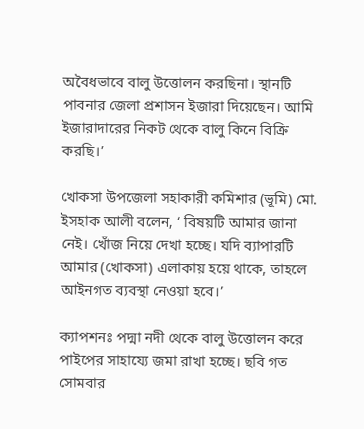অবৈধভাবে বালু উত্তোলন করছিনা। স্থানটি পাবনার জেলা প্রশাসন ইজারা দিয়েছেন। আমি ইজারাদারের নিকট থেকে বালু কিনে বিক্রি করছি।’

খোকসা উপজেলা সহাকারী কমিশার (ভূমি) মো. ইসহাক আলী বলেন, ‘ বিষয়টি আমার জানা নেই। খোঁজ নিয়ে দেখা হচ্ছে। যদি ব্যাপারটি আমার (খোকসা) এলাকায় হয়ে থাকে, তাহলে আইনগত ব্যবস্থা নেওয়া হবে।’

ক্যাপশনঃ পদ্মা নদী থেকে বালু উত্তোলন করে পাইপের সাহায্যে জমা রাখা হচ্ছে। ছবি গত সোমবার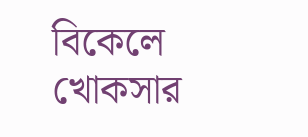বিকেলে খোকসার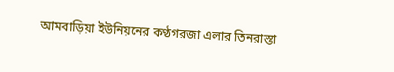আমবাড়িয়া ইউনিয়নের কণ্ঠগরজা এলার তিনরাস্তা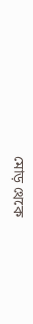মোড় থেকে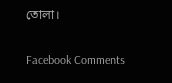তোলা।

Facebook Comments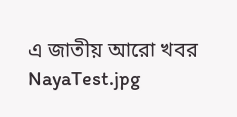এ জাতীয় আরো খবর
NayaTest.jpg